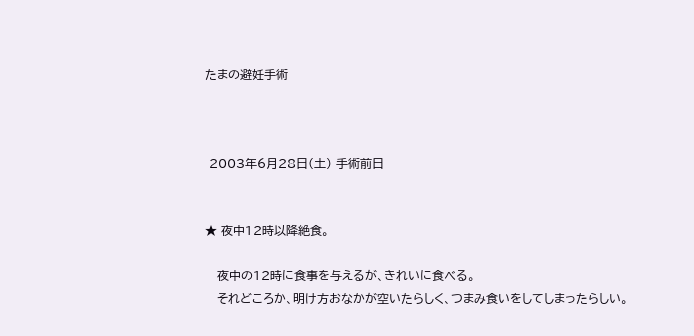たまの避妊手術



 2003年6月28日(土) 手術前日


★ 夜中12時以降絶食。

   夜中の12時に食事を与えるが、きれいに食べる。
   それどころか、明け方おなかが空いたらしく、つまみ食いをしてしまったらしい。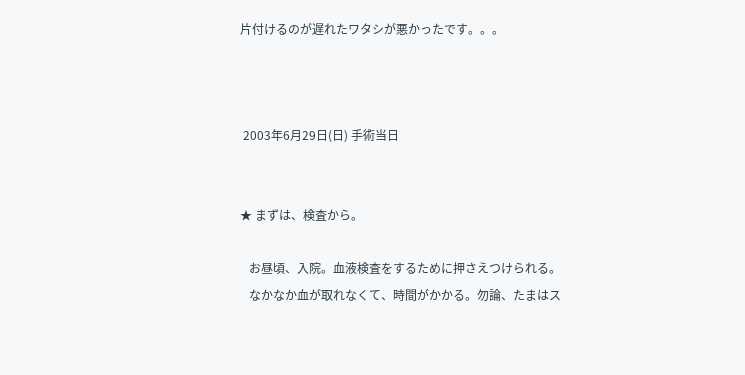片付けるのが遅れたワタシが悪かったです。。。



 2003年6月29日(日) 手術当日


★ まずは、検査から。

   お昼頃、入院。血液検査をするために押さえつけられる。
   なかなか血が取れなくて、時間がかかる。勿論、たまはス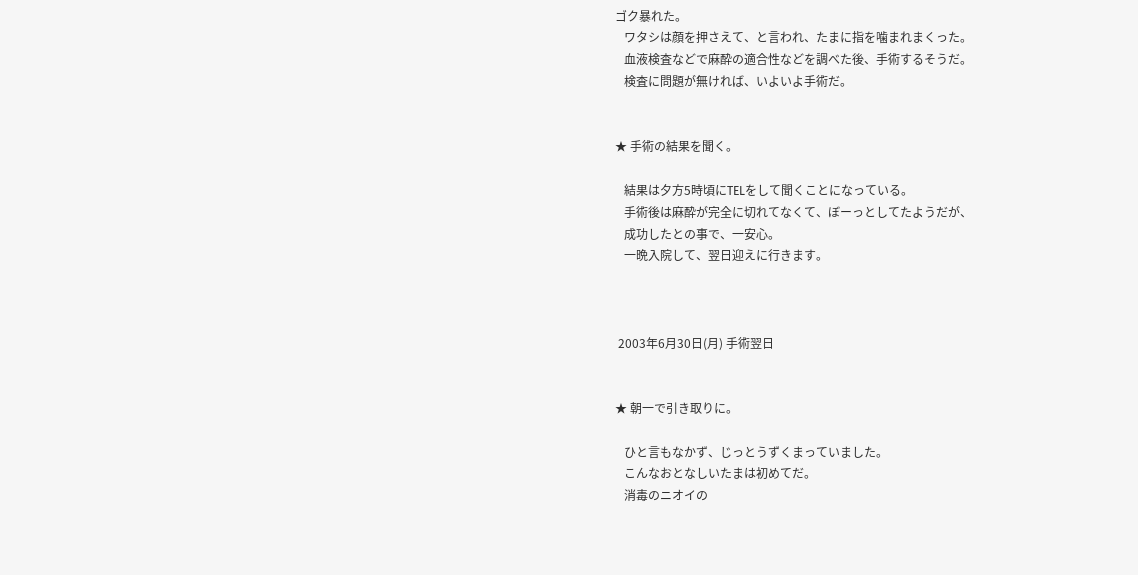ゴク暴れた。
   ワタシは顔を押さえて、と言われ、たまに指を噛まれまくった。
   血液検査などで麻酔の適合性などを調べた後、手術するそうだ。
   検査に問題が無ければ、いよいよ手術だ。


★ 手術の結果を聞く。

   結果は夕方5時頃にTELをして聞くことになっている。
   手術後は麻酔が完全に切れてなくて、ぼーっとしてたようだが、
   成功したとの事で、一安心。
   一晩入院して、翌日迎えに行きます。



 2003年6月30日(月) 手術翌日


★ 朝一で引き取りに。

   ひと言もなかず、じっとうずくまっていました。
   こんなおとなしいたまは初めてだ。
   消毒のニオイの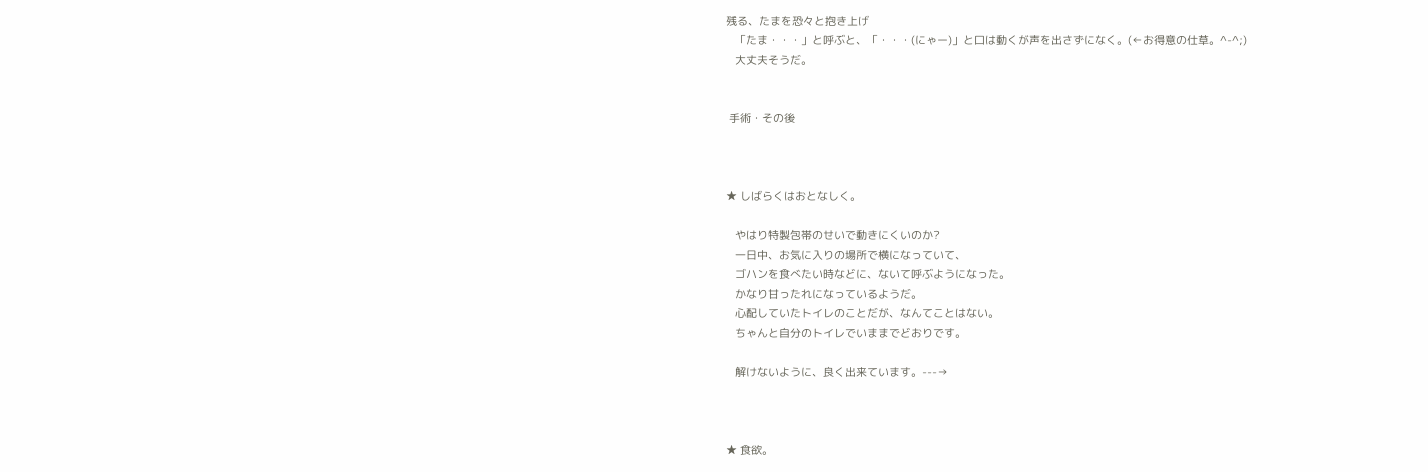残る、たまを恐々と抱き上げ
   「たま・・・」と呼ぶと、「・・・(にゃー)」と口は動くが声を出さずになく。(←お得意の仕草。^-^;)
   大丈夫そうだ。


 手術・その後



★ しばらくはおとなしく。

   やはり特製包帯のせいで動きにくいのか?
   一日中、お気に入りの場所で横になっていて、
   ゴハンを食べたい時などに、ないて呼ぶようになった。
   かなり甘ったれになっているようだ。
   心配していたトイレのことだが、なんてことはない。
   ちゃんと自分のトイレでいままでどおりです。

   解けないように、良く出来ています。---→



★ 食欲。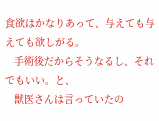食欲はかなりあって、与えても与えても欲しがる。
   手術後だからそうなるし、それでもいい。と、
   獣医さんは言っていたの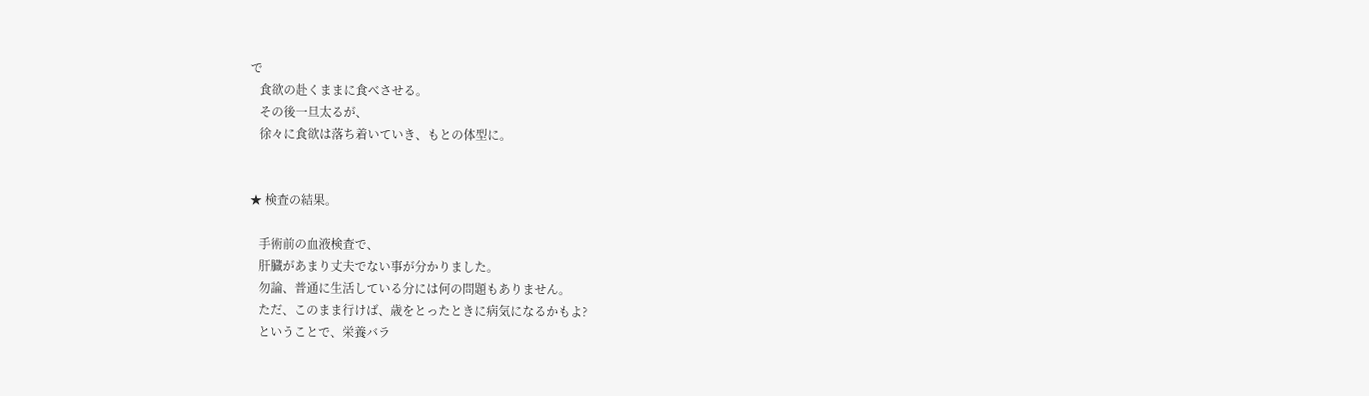で
   食欲の赴くままに食べさせる。
   その後一旦太るが、
   徐々に食欲は落ち着いていき、もとの体型に。


★ 検査の結果。

   手術前の血液検査で、
   肝臓があまり丈夫でない事が分かりました。
   勿論、普通に生活している分には何の問題もありません。
   ただ、このまま行けば、歳をとったときに病気になるかもよ?
   ということで、栄養バラ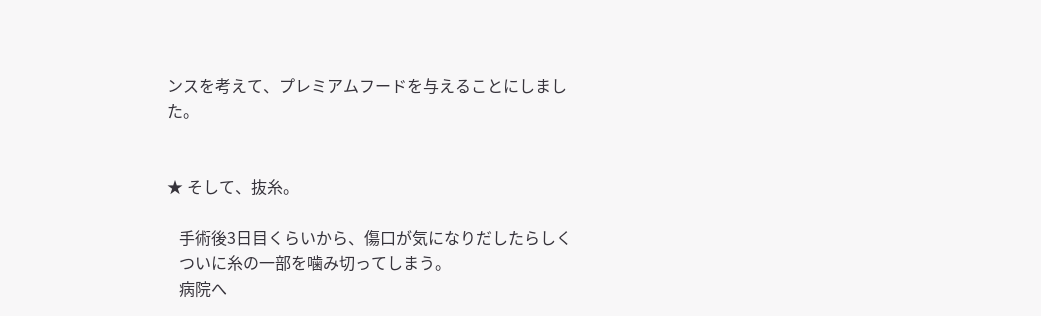ンスを考えて、プレミアムフードを与えることにしました。


★ そして、抜糸。

   手術後3日目くらいから、傷口が気になりだしたらしく
   ついに糸の一部を噛み切ってしまう。
   病院へ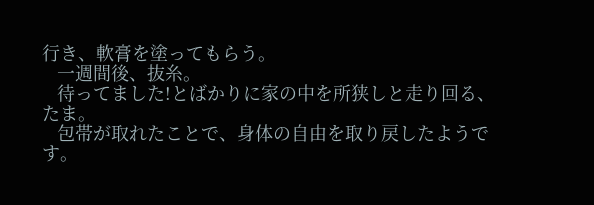行き、軟膏を塗ってもらう。
   一週間後、抜糸。
   待ってました!とばかりに家の中を所狭しと走り回る、たま。
   包帯が取れたことで、身体の自由を取り戻したようです。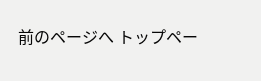前のページへ トップペー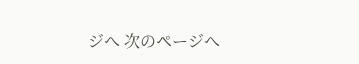ジへ 次のページへ